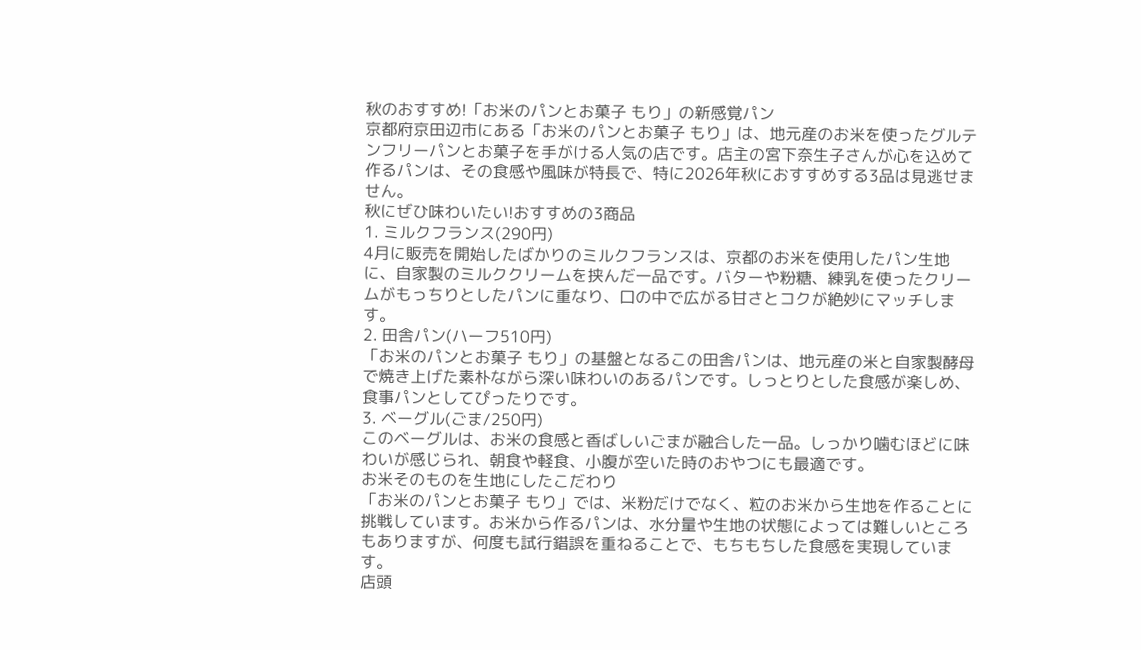秋のおすすめ!「お米のパンとお菓子 もり」の新感覚パン
京都府京田辺市にある「お米のパンとお菓子 もり」は、地元産のお米を使ったグルテンフリーパンとお菓子を手がける人気の店です。店主の宮下奈生子さんが心を込めて作るパンは、その食感や風味が特長で、特に2026年秋におすすめする3品は見逃せません。
秋にぜひ味わいたい!おすすめの3商品
1. ミルクフランス(290円)
4月に販売を開始したばかりのミルクフランスは、京都のお米を使用したパン生地に、自家製のミルククリームを挟んだ一品です。バターや粉糖、練乳を使ったクリームがもっちりとしたパンに重なり、口の中で広がる甘さとコクが絶妙にマッチします。
2. 田舎パン(ハーフ510円)
「お米のパンとお菓子 もり」の基盤となるこの田舎パンは、地元産の米と自家製酵母で焼き上げた素朴ながら深い味わいのあるパンです。しっとりとした食感が楽しめ、食事パンとしてぴったりです。
3. ベーグル(ごま/250円)
このベーグルは、お米の食感と香ばしいごまが融合した一品。しっかり噛むほどに味わいが感じられ、朝食や軽食、小腹が空いた時のおやつにも最適です。
お米そのものを生地にしたこだわり
「お米のパンとお菓子 もり」では、米粉だけでなく、粒のお米から生地を作ることに挑戦しています。お米から作るパンは、水分量や生地の状態によっては難しいところもありますが、何度も試行錯誤を重ねることで、もちもちした食感を実現しています。
店頭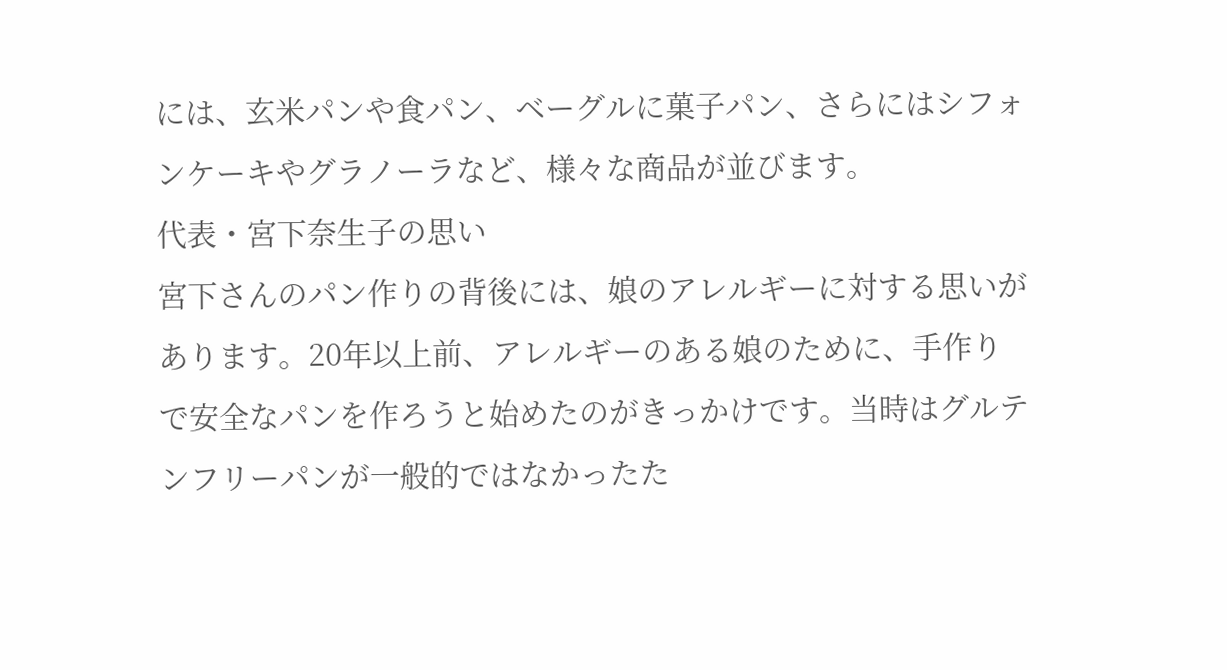には、玄米パンや食パン、ベーグルに菓子パン、さらにはシフォンケーキやグラノーラなど、様々な商品が並びます。
代表・宮下奈生子の思い
宮下さんのパン作りの背後には、娘のアレルギーに対する思いがあります。20年以上前、アレルギーのある娘のために、手作りで安全なパンを作ろうと始めたのがきっかけです。当時はグルテンフリーパンが一般的ではなかったた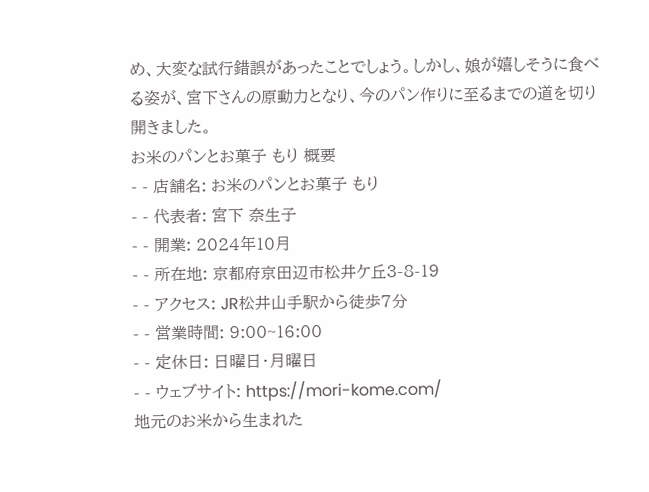め、大変な試行錯誤があったことでしょう。しかし、娘が嬉しそうに食べる姿が、宮下さんの原動力となり、今のパン作りに至るまでの道を切り開きました。
お米のパンとお菓子 もり 概要
- - 店舗名: お米のパンとお菓子 もり
- - 代表者: 宮下 奈生子
- - 開業: 2024年10月
- - 所在地: 京都府京田辺市松井ケ丘3-8-19
- - アクセス: JR松井山手駅から徒歩7分
- - 営業時間: 9:00~16:00
- - 定休日: 日曜日・月曜日
- - ウェブサイト: https://mori-kome.com/
地元のお米から生まれた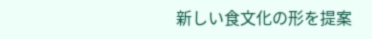新しい食文化の形を提案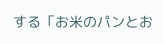する「お米のパンとお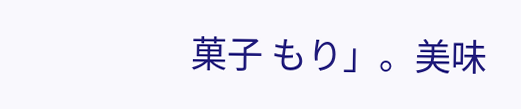菓子 もり」。美味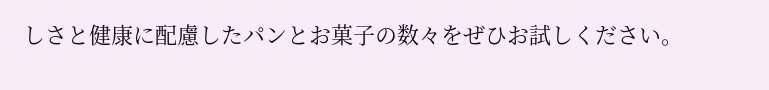しさと健康に配慮したパンとお菓子の数々をぜひお試しください。